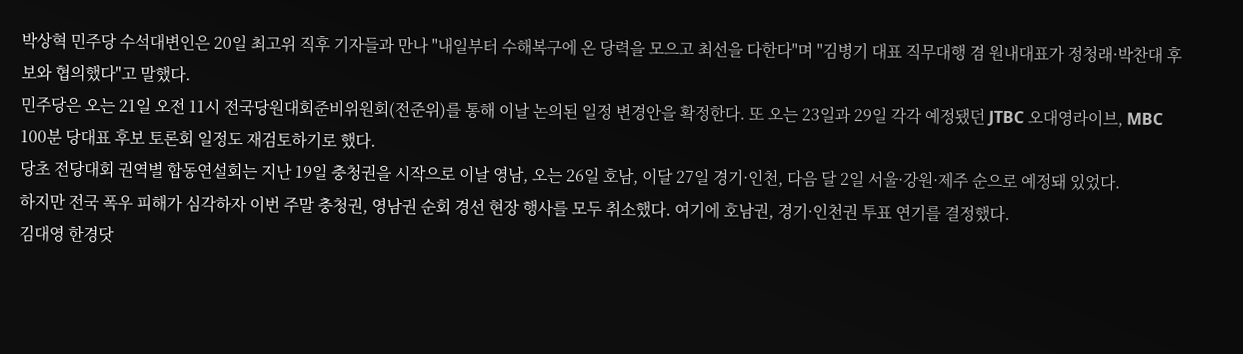박상혁 민주당 수석대변인은 20일 최고위 직후 기자들과 만나 "내일부터 수해복구에 온 당력을 모으고 최선을 다한다"며 "김병기 대표 직무대행 겸 원내대표가 정청래·박찬대 후보와 협의했다"고 말했다.
민주당은 오는 21일 오전 11시 전국당원대회준비위원회(전준위)를 통해 이날 논의된 일정 변경안을 확정한다. 또 오는 23일과 29일 각각 예정됐던 JTBC 오대영라이브, MBC 100분 당대표 후보 토론회 일정도 재검토하기로 했다.
당초 전당대회 권역별 합동연설회는 지난 19일 충청권을 시작으로 이날 영남, 오는 26일 호남, 이달 27일 경기·인천, 다음 달 2일 서울·강원·제주 순으로 예정돼 있었다.
하지만 전국 폭우 피해가 심각하자 이번 주말 충청권, 영남권 순회 경선 현장 행사를 모두 취소했다. 여기에 호남권, 경기·인천권 투표 연기를 결정했다.
김대영 한경닷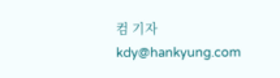컴 기자 kdy@hankyung.com